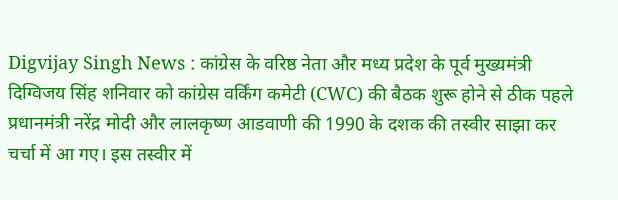Digvijay Singh News : कांग्रेस के वरिष्ठ नेता और मध्य प्रदेश के पूर्व मुख्यमंत्री दिग्विजय सिंह शनिवार को कांग्रेस वर्किंग कमेटी (CWC) की बैठक शुरू होने से ठीक पहले प्रधानमंत्री नरेंद्र मोदी और लालकृष्ण आडवाणी की 1990 के दशक की तस्वीर साझा कर चर्चा में आ गए। इस तस्वीर में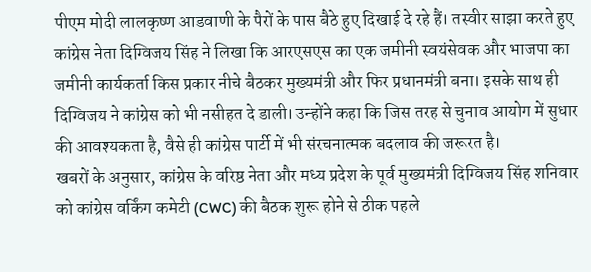पीएम मोदी लालकृष्ण आडवाणी के पैरों के पास बैठे हुए दिखाई दे रहे हैं। तस्वीर साझा करते हुए कांग्रेस नेता दिग्विजय सिंह ने लिखा कि आरएसएस का एक जमीनी स्वयंसेवक और भाजपा का जमीनी कार्यकर्ता किस प्रकार नीचे बैठकर मुख्यमंत्री और फिर प्रधानमंत्री बना। इसके साथ ही दिग्विजय ने कांग्रेस को भी नसीहत दे डाली। उन्होंने कहा कि जिस तरह से चुनाव आयोग में सुधार की आवश्यकता है, वैसे ही कांग्रेस पार्टी में भी संरचनात्मक बदलाव की जरूरत है।
खबरों के अनुसार, कांग्रेस के वरिष्ठ नेता और मध्य प्रदेश के पूर्व मुख्यमंत्री दिग्विजय सिंह शनिवार को कांग्रेस वर्किंग कमेटी (CWC) की बैठक शुरू होने से ठीक पहले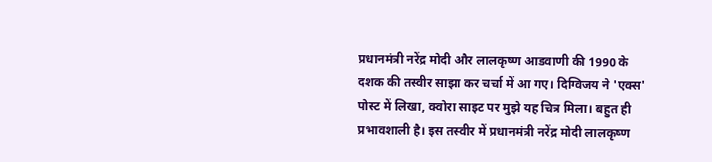प्रधानमंत्री नरेंद्र मोदी और लालकृष्ण आडवाणी की 1990 के दशक की तस्वीर साझा कर चर्चा में आ गए। दिग्विजय ने 'एक्स' पोस्ट में लिखा, क्वोरा साइट पर मुझे यह चित्र मिला। बहुत ही प्रभावशाली है। इस तस्वीर में प्रधानमंत्री नरेंद्र मोदी लालकृष्ण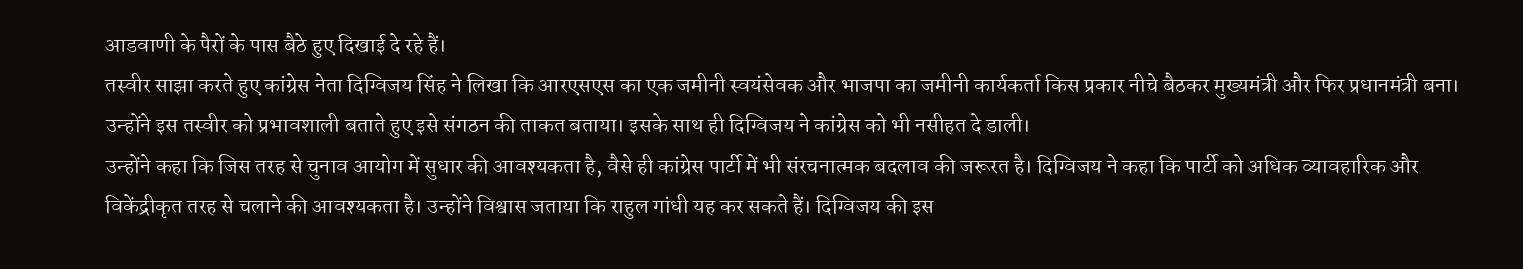आडवाणी के पैरों के पास बैठे हुए दिखाई दे रहे हैं।
तस्वीर साझा करते हुए कांग्रेस नेता दिग्विजय सिंह ने लिखा कि आरएसएस का एक जमीनी स्वयंसेवक और भाजपा का जमीनी कार्यकर्ता किस प्रकार नीचे बैठकर मुख्यमंत्री और फिर प्रधानमंत्री बना। उन्होंने इस तस्वीर को प्रभावशाली बताते हुए इसे संगठन की ताकत बताया। इसके साथ ही दिग्विजय ने कांग्रेस को भी नसीहत दे डाली।
उन्होंने कहा कि जिस तरह से चुनाव आयोग में सुधार की आवश्यकता है, वैसे ही कांग्रेस पार्टी में भी संरचनात्मक बदलाव की जरूरत है। दिग्विजय ने कहा कि पार्टी को अधिक व्यावहारिक और विकेंद्रीकृत तरह से चलाने की आवश्यकता है। उन्होंने विश्वास जताया कि राहुल गांधी यह कर सकते हैं। दिग्विजय की इस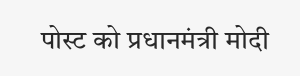पोस्ट को प्रधानमंत्री मोदी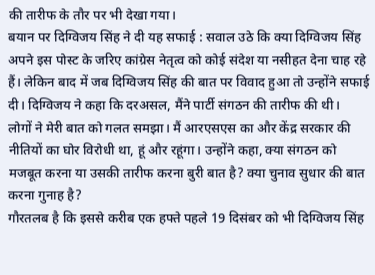की तारीफ के तौर पर भी देखा गया।
बयान पर दिग्विजय सिंह ने दी यह सफाई : सवाल उठे कि क्या दिग्विजय सिंह अपने इस पोस्ट के जरिए कांग्रेस नेतृत्व को कोई संदेश या नसीहत देना चाह रहे हैं। लेकिन बाद में जब दिग्विजय सिंह की बात पर विवाद हुआ तो उन्होंने सफाई दी। दिग्विजय ने कहा कि दरअसल, मैंने पार्टी संगठन की तारीफ की थी।
लोगों ने मेरी बात को गलत समझा। मैं आरएसएस का और केंद्र सरकार की नीतियों का घोर विरोधी था, हूं और रहूंगा। उन्होंने कहा, क्या संगठन को मजबूत करना या उसकी तारीफ करना बुरी बात है? क्या चुनाव सुधार की बात करना गुनाह है?
गौरतलब है कि इससे करीब एक हफ्ते पहले 19 दिसंबर को भी दिग्विजय सिंह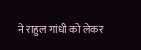ने राहुल गांधी को लेकर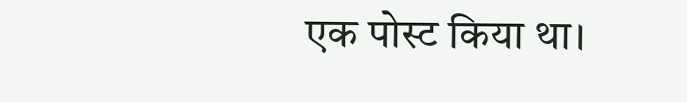एक पोस्ट किया था।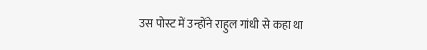उस पोस्ट में उन्होंने राहुल गांधी से कहा था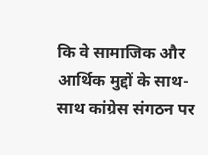कि वे सामाजिक और आर्थिक मुद्दों के साथ-साथ कांग्रेस संगठन पर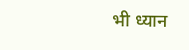भी ध्यान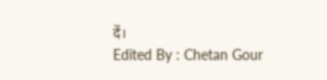दें।
Edited By : Chetan Gour